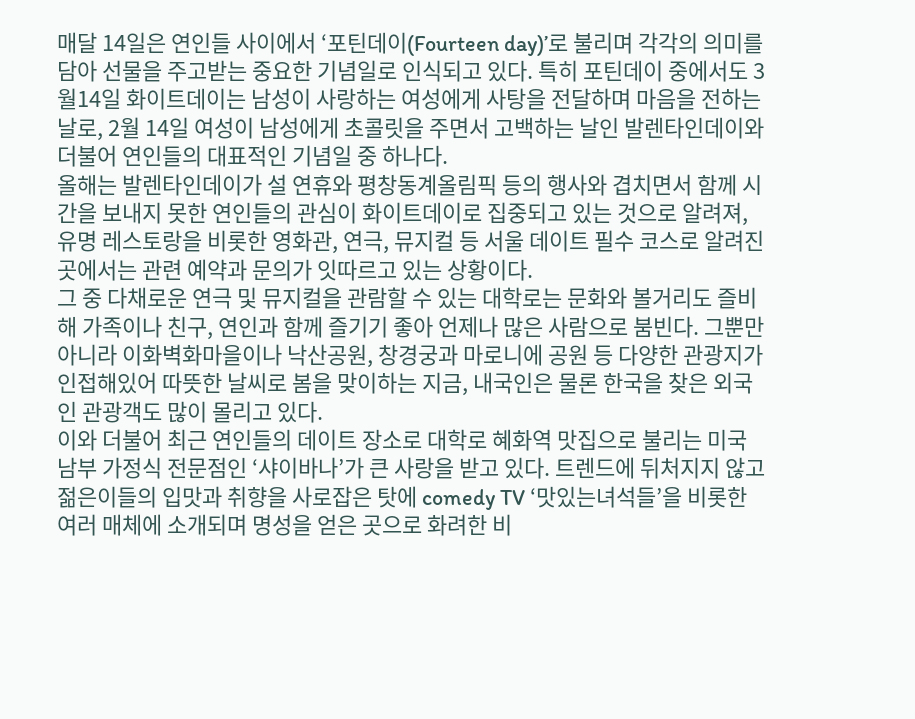매달 14일은 연인들 사이에서 ‘포틴데이(Fourteen day)’로 불리며 각각의 의미를 담아 선물을 주고받는 중요한 기념일로 인식되고 있다. 특히 포틴데이 중에서도 3월14일 화이트데이는 남성이 사랑하는 여성에게 사탕을 전달하며 마음을 전하는 날로, 2월 14일 여성이 남성에게 초콜릿을 주면서 고백하는 날인 발렌타인데이와 더불어 연인들의 대표적인 기념일 중 하나다.
올해는 발렌타인데이가 설 연휴와 평창동계올림픽 등의 행사와 겹치면서 함께 시간을 보내지 못한 연인들의 관심이 화이트데이로 집중되고 있는 것으로 알려져, 유명 레스토랑을 비롯한 영화관, 연극, 뮤지컬 등 서울 데이트 필수 코스로 알려진 곳에서는 관련 예약과 문의가 잇따르고 있는 상황이다.
그 중 다채로운 연극 및 뮤지컬을 관람할 수 있는 대학로는 문화와 볼거리도 즐비해 가족이나 친구, 연인과 함께 즐기기 좋아 언제나 많은 사람으로 붐빈다. 그뿐만 아니라 이화벽화마을이나 낙산공원, 창경궁과 마로니에 공원 등 다양한 관광지가 인접해있어 따뜻한 날씨로 봄을 맞이하는 지금, 내국인은 물론 한국을 찾은 외국인 관광객도 많이 몰리고 있다.
이와 더불어 최근 연인들의 데이트 장소로 대학로 혜화역 맛집으로 불리는 미국 남부 가정식 전문점인 ‘샤이바나’가 큰 사랑을 받고 있다. 트렌드에 뒤처지지 않고 젊은이들의 입맛과 취향을 사로잡은 탓에 comedy TV ‘맛있는녀석들’을 비롯한 여러 매체에 소개되며 명성을 얻은 곳으로 화려한 비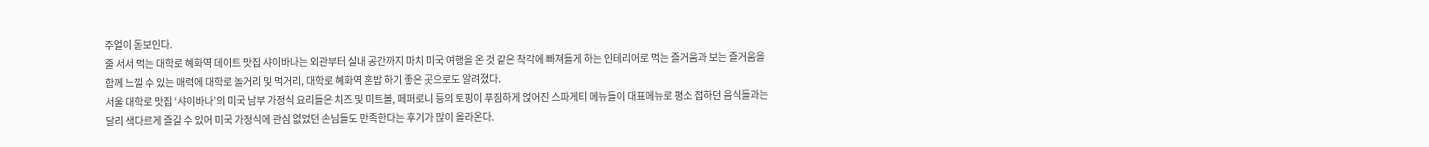주얼이 돋보인다.
줄 서서 먹는 대학로 혜화역 데이트 맛집 샤이바나는 외관부터 실내 공간까지 마치 미국 여행을 온 것 같은 착각에 빠져들게 하는 인테리어로 먹는 즐거움과 보는 즐거움을 함께 느낄 수 있는 매력에 대학로 놀거리 및 먹거리, 대학로 혜화역 혼밥 하기 좋은 곳으로도 알려졌다.
서울 대학로 맛집 ‘샤이바나’의 미국 남부 가정식 요리들은 치즈 및 미트볼, 페퍼로니 등의 토핑이 푸짐하게 얹어진 스파게티 메뉴들이 대표메뉴로 평소 접하던 음식들과는 달리 색다르게 즐길 수 있어 미국 가정식에 관심 없었던 손님들도 만족한다는 후기가 많이 올라온다.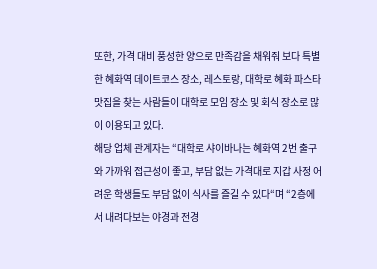또한, 가격 대비 풍성한 양으로 만족감을 채워줘 보다 특별한 혜화역 데이트코스 장소, 레스토랑, 대학로 혜화 파스타 맛집을 찾는 사람들이 대학로 모임 장소 및 회식 장소로 많이 이용되고 있다.
해당 업체 관계자는 “대학로 샤이바나는 혜화역 2번 출구와 가까워 접근성이 좋고, 부담 없는 가격대로 지갑 사정 어려운 학생들도 부담 없이 식사를 즐길 수 있다“며 “2층에서 내려다보는 야경과 전경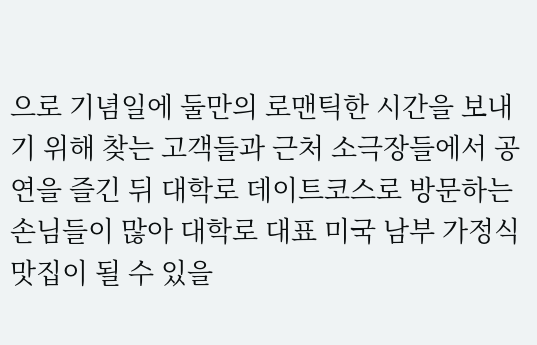으로 기념일에 둘만의 로맨틱한 시간을 보내기 위해 찾는 고객들과 근처 소극장들에서 공연을 즐긴 뒤 대학로 데이트코스로 방문하는 손님들이 많아 대학로 대표 미국 남부 가정식 맛집이 될 수 있을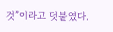것”이라고 덧붙였다.